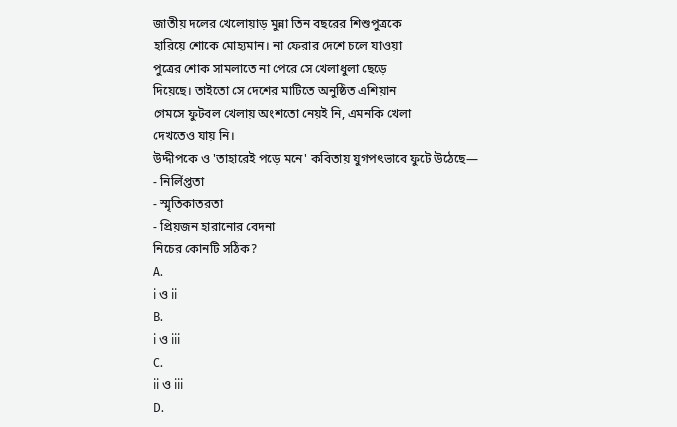জাতীয় দলের খেলোয়াড় মুন্না তিন বছরের শিশুপুত্রকে
হারিয়ে শোকে মোহ্যমান। না ফেরার দেশে চলে যাওয়া
পুত্রের শোক সামলাতে না পেরে সে খেলাধুলা ছেড়ে
দিয়েছে। তাইতো সে দেশের মাটিতে অনুষ্ঠিত এশিয়ান
গেমসে ফুটবল খেলায় অংশতো নেয়ই নি, এমনকি খেলা
দেখতেও যায় নি।
উদ্দীপকে ও 'তাহারেই পড়ে মনে' কবিতায় যুগপৎভাবে ফুটে উঠেছে—
- নির্লিপ্ততা
- স্মৃতিকাতরতা
- প্রিয়জন হারানোর বেদনা
নিচের কোনটি সঠিক?
A.
i ও ii
B.
i ও iii
C.
ii ও iii
D.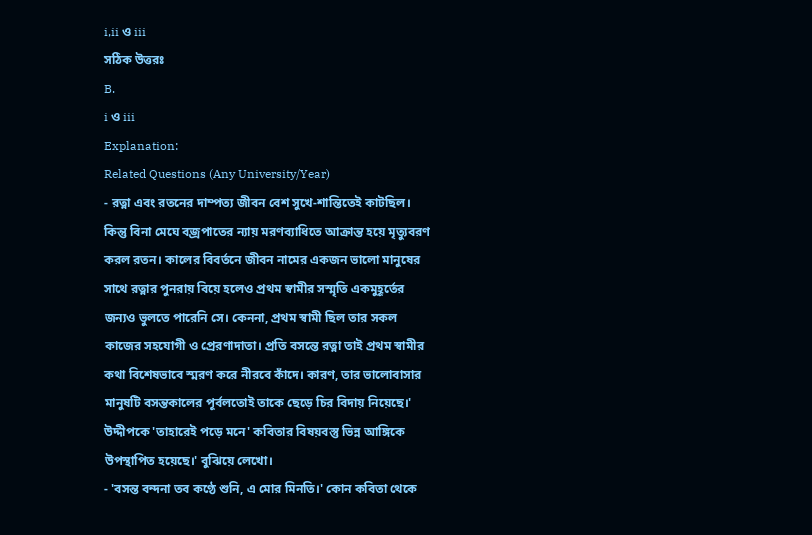i,ii ও iii
সঠিক উত্তরঃ
B.
i ও iii
Explanation:
Related Questions (Any University/Year)
- রত্না এবং রতনের দাম্পত্য জীবন বেশ সুখে-শান্তিতেই কাটছিল। কিন্তু বিনা মেঘে বজ্রপাতের ন্যায় মরণব্যাধিতে আক্রান্ত হয়ে মৃত্যুবরণ করল রতন। কালের বিবর্তনে জীবন নামের একজন ভালো মানুষের সাথে রত্নার পুনরায় বিয়ে হলেও প্রথম স্বামীর সস্মৃতি একমুহূর্তের জন্যও ভুলতে পারেনি সে। কেননা, প্রথম স্বামী ছিল তার সকল কাজের সহযোগী ও প্রেরণাদাতা। প্রতি বসন্তে রত্না তাই প্রথম স্বামীর কথা বিশেষভাবে স্মরণ করে নীরবে কাঁদে। কারণ, তার ভালোবাসার মানুষটি বসন্তকালের পূর্বলতোই তাকে ছেড়ে চির বিদায় নিয়েছে।' উদ্দীপকে 'তাহারেই পড়ে মনে' কবিতার বিষয়বস্তু ভিন্ন আঙ্গিকে উপস্থাপিত হয়েছে।' বুঝিয়ে লেখো।
- 'বসন্ত বন্দনা তব কণ্ঠে শুনি, এ মোর মিনতি।' কোন কবিতা থেকে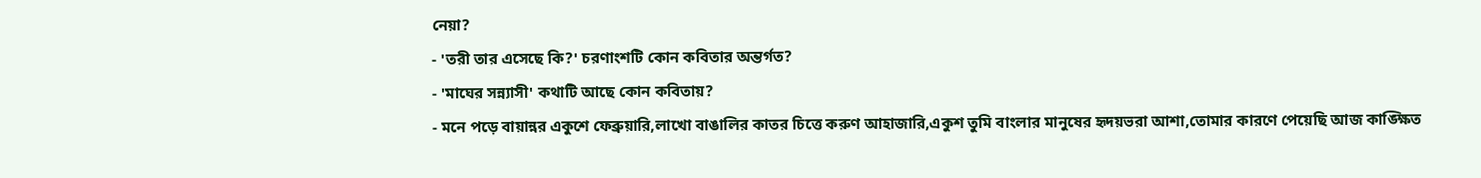নেয়া?
- 'তরী তার এসেছে কি?' চরণাংশটি কোন কবিতার অন্তর্গত?
- 'মাঘের সন্ন্যাসী' কথাটি আছে কোন কবিতায়?
- মনে পড়ে বায়ান্নর একুশে ফেব্রুয়ারি,লাখো বাঙালির কাতর চিত্তে করুণ আহাজারি,একুশ তুমি বাংলার মানুষের হৃদয়ভরা আশা,তোমার কারণে পেয়েছি আজ কাঙ্ক্ষিত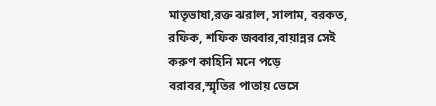মাতৃভাষা,রক্ত ঝরাল, সালাম, বরকত, রফিক, শফিক জব্বার,বায়ান্নর সেই করুণ কাহিনি মনে পড়ে বরাবর,স্মৃতির পাতায় ভেসে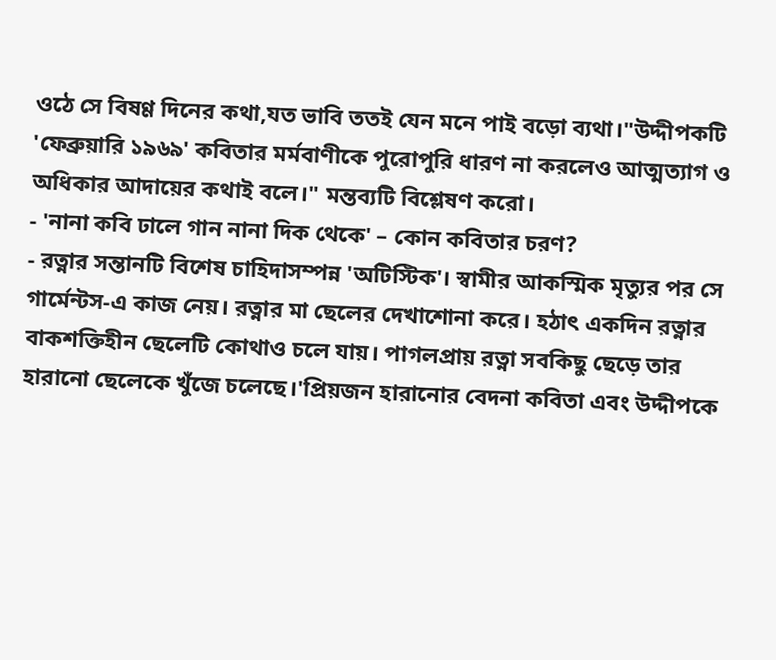ওঠে সে বিষণ্ণ দিনের কথা,যত ভাবি ততই যেন মনে পাই বড়ো ব্যথা।"উদ্দীপকটি 'ফেব্রুয়ারি ১৯৬৯' কবিতার মর্মবাণীকে পুরোপুরি ধারণ না করলেও আত্মত্যাগ ও অধিকার আদায়ের কথাই বলে।" মন্তব্যটি বিশ্লেষণ করো।
- 'নানা কবি ঢালে গান নানা দিক থেকে' – কোন কবিতার চরণ?
- রত্নার সন্তানটি বিশেষ চাহিদাসম্পন্ন 'অটিস্টিক'। স্বামীর আকস্মিক মৃত্যুর পর সে গার্মেন্টস-এ কাজ নেয়। রত্নার মা ছেলের দেখাশোনা করে। হঠাৎ একদিন রত্নার বাকশক্তিহীন ছেলেটি কোথাও চলে যায়। পাগলপ্রায় রত্না সবকিছু ছেড়ে তার হারানো ছেলেকে খুঁজে চলেছে।'প্রিয়জন হারানোর বেদনা কবিতা এবং উদ্দীপকে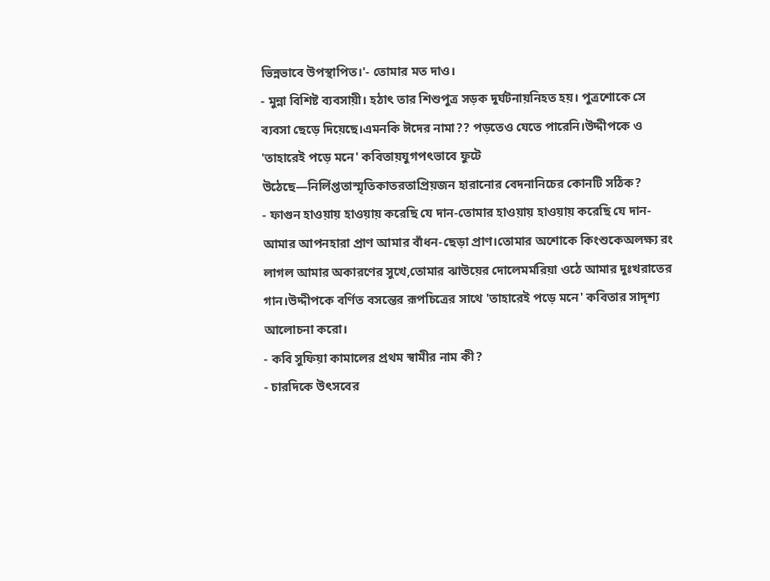ভিন্নভাবে উপস্থাপিত।'- তোমার মত দাও।
- মুন্না বিশিষ্ট ব্যবসায়ী। হঠাৎ তার শিশুপুত্র সড়ক দুর্ঘটনায়নিহত হয়। পুত্রশোকে সে ব্যবসা ছেড়ে দিয়েছে।এমনকি ঈদের নামা?? পড়তেও যেতে পারেনি।উদ্দীপকে ও 'তাহারেই পড়ে মনে' কবিতায়যুগপৎভাবে ফুটে উঠেছে—নির্লিপ্ততাস্মৃতিকাতরতাপ্রিয়জন হারানোর বেদনানিচের কোনটি সঠিক?
- ফাগুন হাওয়ায় হাওয়ায় করেছি যে দান-তোমার হাওয়ায় হাওয়ায় করেছি যে দান-আমার আপনহারা প্রাণ আমার বাঁধন-ছেড়া প্রাণ।তোমার অশোকে কিংশুকেঅলক্ষ্য রং লাগল আমার অকারণের সুখে,তোমার ঝাউয়ের দোলেমর্মরিয়া ওঠে আমার দুঃখরাতের গান।উদ্দীপকে বর্ণিত বসন্তের রূপচিত্রের সাথে 'তাহারেই পড়ে মনে' কবিতার সাদৃশ্য আলোচনা করো।
- কবি সুফিয়া কামালের প্রথম স্বামীর নাম কী?
- চারদিকে উৎসবের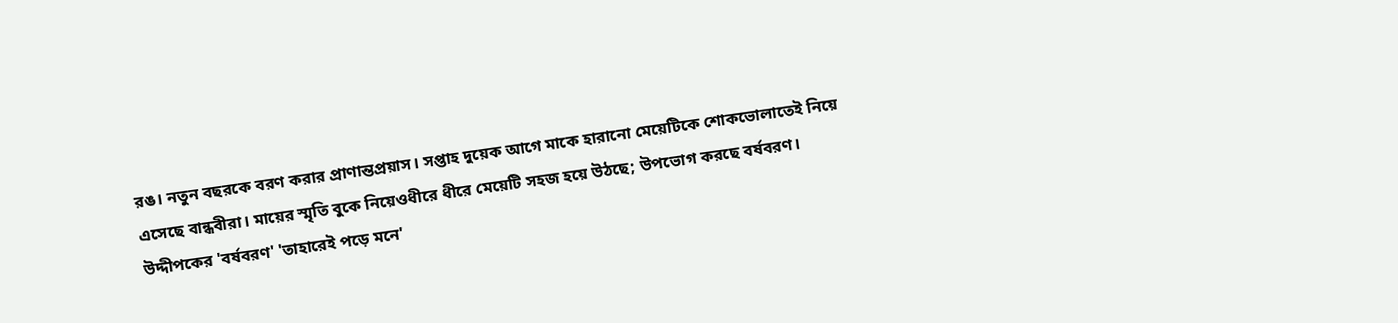রঙ। নতুন বছরকে বরণ করার প্রাণান্তপ্রয়াস। সপ্তাহ দুয়েক আগে মাকে হারানো মেয়েটিকে শোকভোলাতেই নিয়ে এসেছে বান্ধবীরা। মায়ের স্মৃতি বুকে নিয়েওধীরে ধীরে মেয়েটি সহজ হয়ে উঠছে; উপভোগ করছে বর্ষবরণ। উদ্দীপকের 'বর্ষবরণ' 'তাহারেই পড়ে মনে'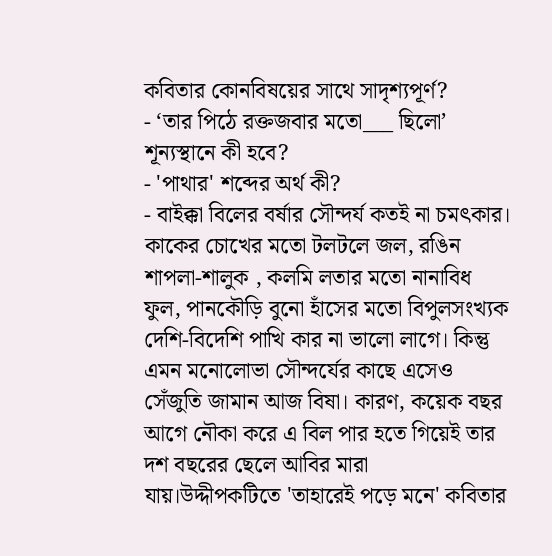কবিতার কোনবিষয়ের সাথে সাদৃশ্যপূর্ণ?
- ‘তার পিঠে রক্তজবার মতো___ ছিলো’ শূন্যস্থানে কী হবে?
- 'পাথার' শব্দের অর্থ কী?
- বাইক্কা বিলের বর্ষার সৌন্দর্য কতই না চমৎকার। কাকের চোখের মতো টলটলে জল, রঙিন শাপলা-শালুক , কলমি লতার মতো নানাবিধ ফুল, পানকৌড়ি বুনো হাঁসের মতো বিপুলসংখ্যক দেশি-বিদেশি পাখি কার না ভালো লাগে। কিন্তু এমন মনোলোভা সৌন্দর্যের কাছে এসেও সেঁজুতি জামান আজ বিষা। কারণ, কয়েক বছর আগে নৌকা করে এ বিল পার হতে গিয়েই তার দশ বছরের ছেলে আবির মারা যায়।উদ্দীপকটিতে 'তাহারেই পড়ে মনে' কবিতার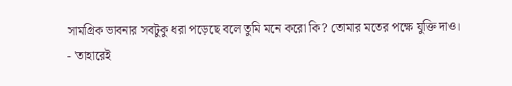সামগ্রিক ভাবনার সবটুকু ধরা পড়েছে বলে তুমি মনে করো কি? তোমার মতের পক্ষে যুক্তি দাও।
- 'তাহারেই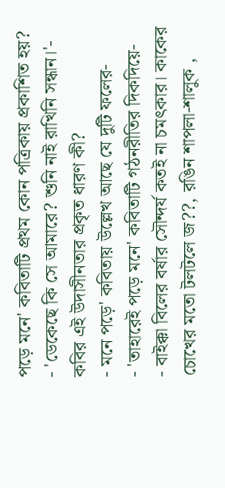পড়ে মনে' কবিতাটি প্রথম কোন পত্রিকায় প্রকাশিত হয়?
- 'ডেকেছে কি সে আমারে? শুনি নাই রাখিনি সন্ধান।'- কবির এই উদাসীনতার প্রকৃত ধারণ কী?
- মনে পড়ে' কবিতায় উল্লেখ আছে যে দুটি ফলের-
- 'তাহারেই পড়ে মনে' কবিতাটি গঠনরীতির দিকদিয়ে-
- বাইক্কা বিলের বর্ষার সৌন্দর্য কতই না চমৎকার। কাকের চোখের মতো টলটলে জ??, রঙিন শাপলা-শালুক ,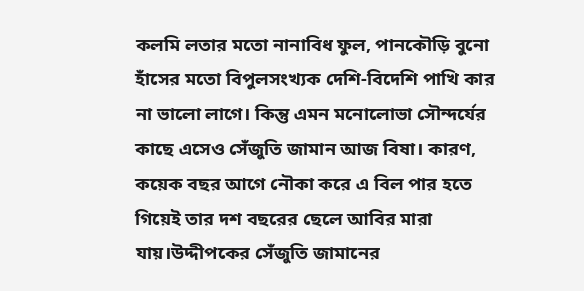কলমি লতার মতো নানাবিধ ফুল, পানকৌড়ি বুনো হাঁসের মতো বিপুলসংখ্যক দেশি-বিদেশি পাখি কার না ভালো লাগে। কিন্তু এমন মনোলোভা সৌন্দর্যের কাছে এসেও সেঁজুতি জামান আজ বিষা। কারণ, কয়েক বছর আগে নৌকা করে এ বিল পার হতে গিয়েই তার দশ বছরের ছেলে আবির মারা যায়।উদ্দীপকের সেঁজুতি জামানের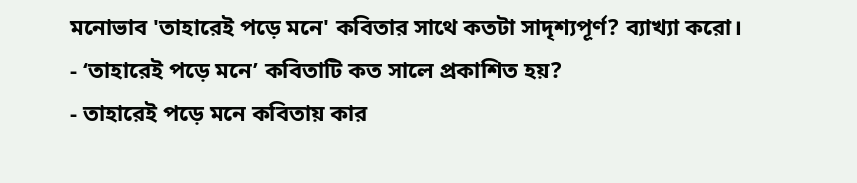মনোভাব 'তাহারেই পড়ে মনে' কবিতার সাথে কতটা সাদৃশ্যপূর্ণ? ব্যাখ্যা করো।
- ‘তাহারেই পড়ে মনে’ কবিতাটি কত সালে প্রকাশিত হয়?
- তাহারেই পড়ে মনে কবিতায় কার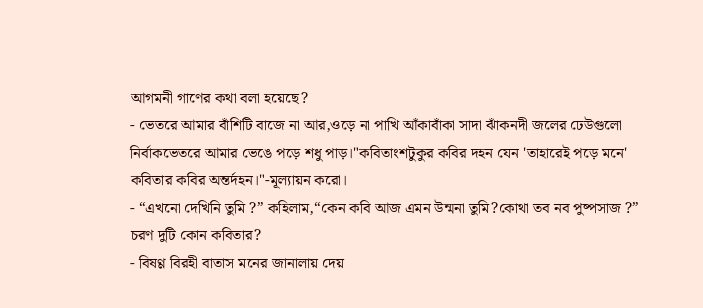আগমনী গাণের কথা বলা হয়েছে?
- ভেতরে আমার বাঁশিটি বাজে না আর,ওড়ে না পাখি আঁকাবাঁকা সাদা ঝাঁকনদী জলের ঢেউগুলো নির্বাকভেতরে আমার ভেঙে পড়ে শধু পাড়।"কবিতাংশটুকুর কবির দহন যেন 'তাহারেই পড়ে মনে' কবিতার কবির অন্তর্দহন।"-মূল্যায়ন করো।
- “এখনো দেখিনি তুমি ?” কহিলাম,“কেন কবি আজ এমন উন্মনা তুমি?কোথা তব নব পুষ্পসাজ ?” চরণ দুটি কোন কবিতার?
- বিষণ্ণ বিরহী বাতাস মনের জানালায় দেয়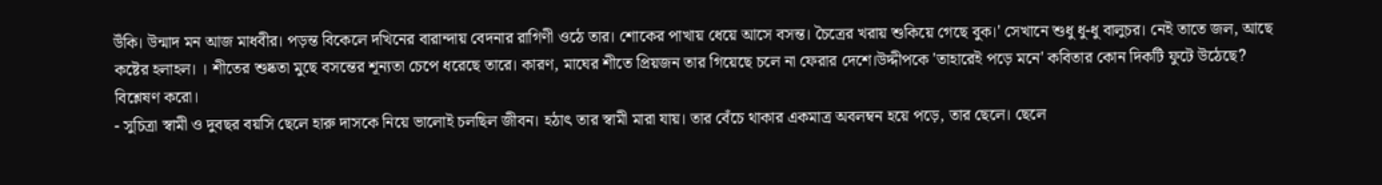উঁকি। উন্মাদ মন আজ মাধবীর। পড়ন্ত বিকেলে দখিনের বারান্দায় বেদনার রাগিণী ওঠে তার। শোকের পাখায় ধেয়ে আসে বসন্ত। চৈত্রের খরায় শুকিয়ে গেছে বুক।' সেখানে শুধু ধু-ধু বালুচর। নেই তাতে জল, আছে কষ্টের হলাহল। । শীতের শুষ্কতা মুছে বসন্তের শূন্যতা চেপে ধরেছে তারে। কারণ, মাঘের শীতে প্রিয়জন তার গিয়েছে চলে না ফেরার দেশে।উদ্দীপকে 'তাহারেই পড়ে মনে' কবিতার কোন দিকটি ফুটে উঠেছে? বিশ্লেষণ করো।
- সুচিত্রা স্বামী ও দুবছর বয়সি ছেলে হারু দাসকে নিয়ে ভালোই চলছিল জীবন। হঠাৎ তার স্বামী মারা যায়। তার বেঁচে থাকার একমাত্র অবলম্বন হয়ে পড়ে, তার ছেলে। ছেলে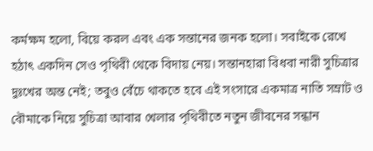কর্মক্ষম হলো, বিয়ে করল এবং এক সন্তানের জনক হলো। সবাইকে রেখে হঠাৎ একদিন সেও পৃথিবী থেকে বিদায় নেয়। সন্তানহারা বিধবা নারী সুচিত্রার দুঃখের অন্ত নেই; তবুও বেঁচে থাকতে হবে এই সংসারে একমাত্র নাতি সম্রাট ও বৌমাকে নিয়ে সুচিত্রা আবার খেলার পৃথিবীতে নতুন জীবনের সন্ধান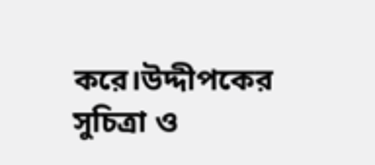করে।উদ্দীপকের সুচিত্রা ও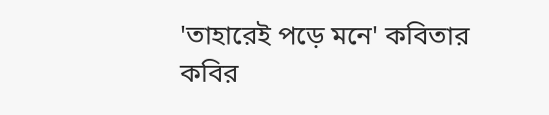'তাহারেই পড়ে মনে' কবিতার কবির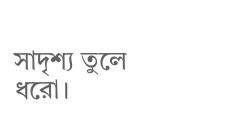সাদৃশ্য তুলে ধরো।